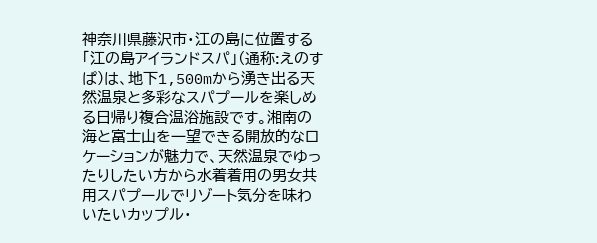神奈川県藤沢市・江の島に位置する「江の島アイランドスパ」(通称:えのすぱ)は、地下1,500mから湧き出る天然温泉と多彩なスパプールを楽しめる日帰り複合温浴施設です。湘南の海と富士山を一望できる開放的なロケーションが魅力で、天然温泉でゆったりしたい方から水着着用の男女共用スパプールでリゾート気分を味わいたいカップル・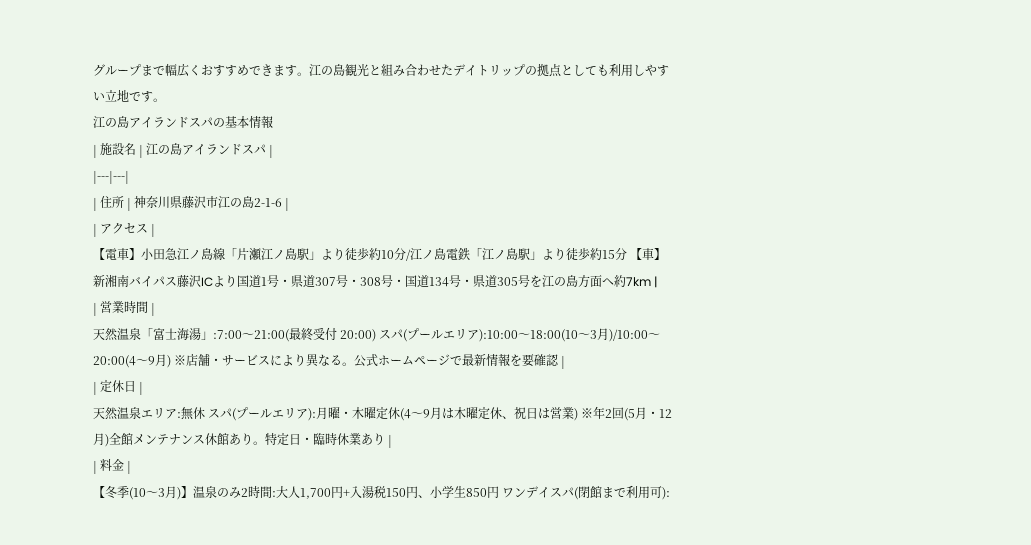グループまで幅広くおすすめできます。江の島観光と組み合わせたデイトリップの拠点としても利用しやすい立地です。
江の島アイランドスパの基本情報
| 施設名 | 江の島アイランドスパ |
|---|---|
| 住所 | 神奈川県藤沢市江の島2-1-6 |
| アクセス |
【電車】小田急江ノ島線「片瀬江ノ島駅」より徒歩約10分/江ノ島電鉄「江ノ島駅」より徒歩約15分 【車】新湘南バイパス藤沢ICより国道1号・県道307号・308号・国道134号・県道305号を江の島方面へ約7km |
| 営業時間 |
天然温泉「富士海湯」:7:00〜21:00(最終受付 20:00) スパ(プールエリア):10:00〜18:00(10〜3月)/10:00〜20:00(4〜9月) ※店舗・サービスにより異なる。公式ホームページで最新情報を要確認 |
| 定休日 |
天然温泉エリア:無休 スパ(プールエリア):月曜・木曜定休(4〜9月は木曜定休、祝日は営業) ※年2回(5月・12月)全館メンテナンス休館あり。特定日・臨時休業あり |
| 料金 |
【冬季(10〜3月)】温泉のみ2時間:大人1,700円+入湯税150円、小学生850円 ワンデイスパ(閉館まで利用可):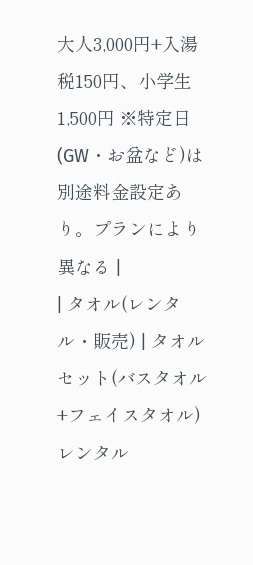大人3,000円+入湯税150円、小学生1,500円 ※特定日(GW・お盆など)は別途料金設定あり。プランにより異なる |
| タオル(レンタル・販売) | タオルセット(バスタオル+フェイスタオル)レンタル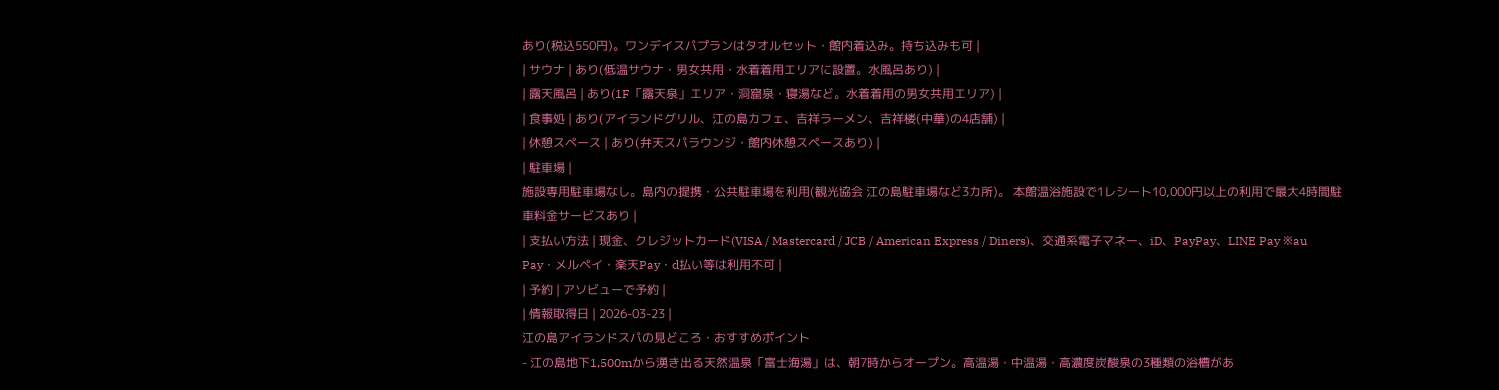あり(税込550円)。ワンデイスパプランはタオルセット・館内着込み。持ち込みも可 |
| サウナ | あり(低温サウナ・男女共用・水着着用エリアに設置。水風呂あり) |
| 露天風呂 | あり(1F「露天泉」エリア・洞窟泉・寝湯など。水着着用の男女共用エリア) |
| 食事処 | あり(アイランドグリル、江の島カフェ、吉祥ラーメン、吉祥楼(中華)の4店舗) |
| 休憩スペース | あり(弁天スパラウンジ・館内休憩スペースあり) |
| 駐車場 |
施設専用駐車場なし。島内の提携・公共駐車場を利用(観光協会 江の島駐車場など3カ所)。 本館温浴施設で1レシート10,000円以上の利用で最大4時間駐車料金サービスあり |
| 支払い方法 | 現金、クレジットカード(VISA / Mastercard / JCB / American Express / Diners)、交通系電子マネー、iD、PayPay、LINE Pay ※au Pay・メルペイ・楽天Pay・d払い等は利用不可 |
| 予約 | アソビューで予約 |
| 情報取得日 | 2026-03-23 |
江の島アイランドスパの見どころ・おすすめポイント
- 江の島地下1,500mから湧き出る天然温泉「富士海湯」は、朝7時からオープン。高温湯・中温湯・高濃度炭酸泉の3種類の浴槽があ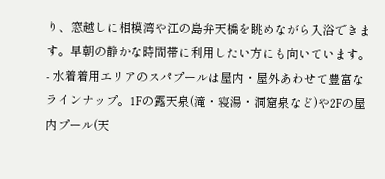り、窓越しに相模湾や江の島弁天橋を眺めながら入浴できます。早朝の静かな時間帯に利用したい方にも向いています。
- 水着着用エリアのスパプールは屋内・屋外あわせて豊富なラインナップ。1Fの露天泉(滝・寝湯・洞窟泉など)や2Fの屋内プール(天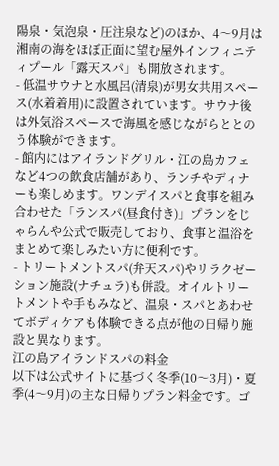陽泉・気泡泉・圧注泉など)のほか、4〜9月は湘南の海をほぼ正面に望む屋外インフィニティプール「露天スパ」も開放されます。
- 低温サウナと水風呂(清泉)が男女共用スペース(水着着用)に設置されています。サウナ後は外気浴スペースで海風を感じながらととのう体験ができます。
- 館内にはアイランドグリル・江の島カフェなど4つの飲食店舗があり、ランチやディナーも楽しめます。ワンデイスパと食事を組み合わせた「ランスパ(昼食付き)」プランをじゃらんや公式で販売しており、食事と温浴をまとめて楽しみたい方に便利です。
- トリートメントスパ(弁天スパ)やリラクゼーション施設(ナチュラ)も併設。オイルトリートメントや手もみなど、温泉・スパとあわせてボディケアも体験できる点が他の日帰り施設と異なります。
江の島アイランドスパの料金
以下は公式サイトに基づく冬季(10〜3月)・夏季(4〜9月)の主な日帰りプラン料金です。ゴ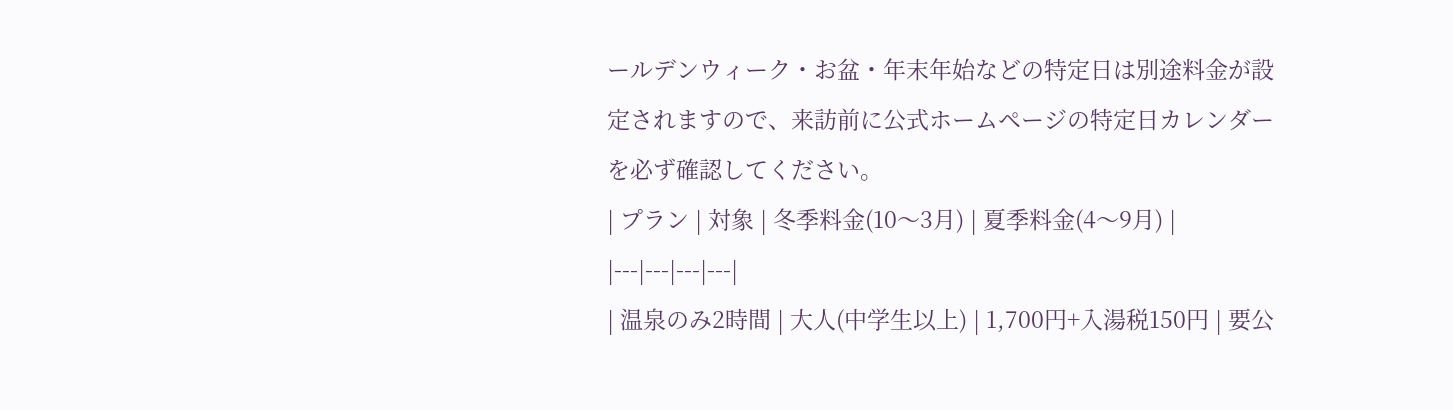ールデンウィーク・お盆・年末年始などの特定日は別途料金が設定されますので、来訪前に公式ホームページの特定日カレンダーを必ず確認してください。
| プラン | 対象 | 冬季料金(10〜3月) | 夏季料金(4〜9月) |
|---|---|---|---|
| 温泉のみ2時間 | 大人(中学生以上) | 1,700円+入湯税150円 | 要公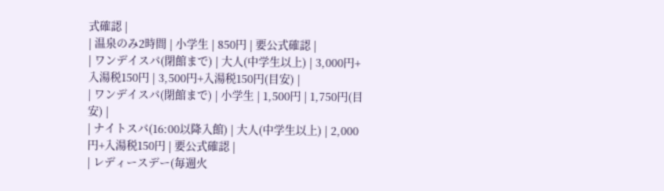式確認 |
| 温泉のみ2時間 | 小学生 | 850円 | 要公式確認 |
| ワンデイスパ(閉館まで) | 大人(中学生以上) | 3,000円+入湯税150円 | 3,500円+入湯税150円(目安) |
| ワンデイスパ(閉館まで) | 小学生 | 1,500円 | 1,750円(目安) |
| ナイトスパ(16:00以降入館) | 大人(中学生以上) | 2,000円+入湯税150円 | 要公式確認 |
| レディースデー(毎週火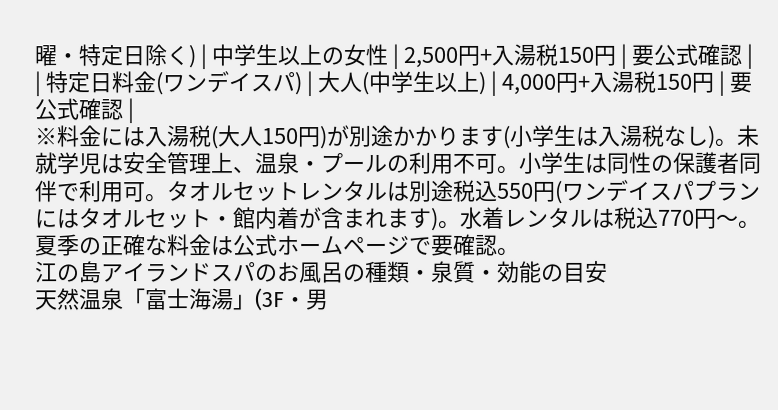曜・特定日除く) | 中学生以上の女性 | 2,500円+入湯税150円 | 要公式確認 |
| 特定日料金(ワンデイスパ) | 大人(中学生以上) | 4,000円+入湯税150円 | 要公式確認 |
※料金には入湯税(大人150円)が別途かかります(小学生は入湯税なし)。未就学児は安全管理上、温泉・プールの利用不可。小学生は同性の保護者同伴で利用可。タオルセットレンタルは別途税込550円(ワンデイスパプランにはタオルセット・館内着が含まれます)。水着レンタルは税込770円〜。夏季の正確な料金は公式ホームページで要確認。
江の島アイランドスパのお風呂の種類・泉質・効能の目安
天然温泉「富士海湯」(3F・男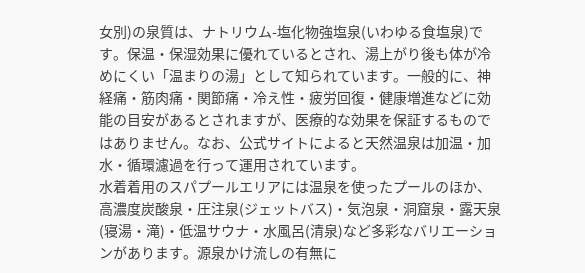女別)の泉質は、ナトリウム-塩化物強塩泉(いわゆる食塩泉)です。保温・保湿効果に優れているとされ、湯上がり後も体が冷めにくい「温まりの湯」として知られています。一般的に、神経痛・筋肉痛・関節痛・冷え性・疲労回復・健康増進などに効能の目安があるとされますが、医療的な効果を保証するものではありません。なお、公式サイトによると天然温泉は加温・加水・循環濾過を行って運用されています。
水着着用のスパプールエリアには温泉を使ったプールのほか、高濃度炭酸泉・圧注泉(ジェットバス)・気泡泉・洞窟泉・露天泉(寝湯・滝)・低温サウナ・水風呂(清泉)など多彩なバリエーションがあります。源泉かけ流しの有無に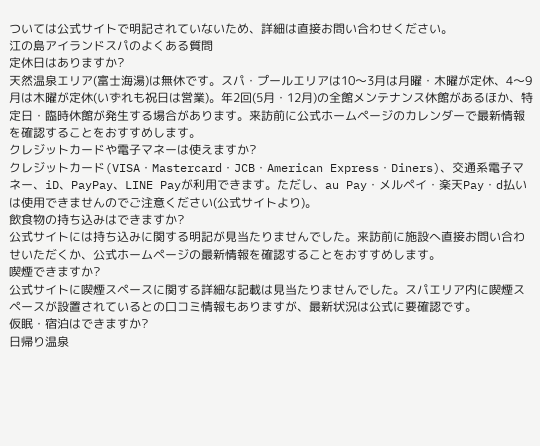ついては公式サイトで明記されていないため、詳細は直接お問い合わせください。
江の島アイランドスパのよくある質問
定休日はありますか?
天然温泉エリア(富士海湯)は無休です。スパ・プールエリアは10〜3月は月曜・木曜が定休、4〜9月は木曜が定休(いずれも祝日は営業)。年2回(5月・12月)の全館メンテナンス休館があるほか、特定日・臨時休館が発生する場合があります。来訪前に公式ホームページのカレンダーで最新情報を確認することをおすすめします。
クレジットカードや電子マネーは使えますか?
クレジットカード(VISA・Mastercard・JCB・American Express・Diners)、交通系電子マネー、iD、PayPay、LINE Payが利用できます。ただし、au Pay・メルペイ・楽天Pay・d払いは使用できませんのでご注意ください(公式サイトより)。
飲食物の持ち込みはできますか?
公式サイトには持ち込みに関する明記が見当たりませんでした。来訪前に施設へ直接お問い合わせいただくか、公式ホームページの最新情報を確認することをおすすめします。
喫煙できますか?
公式サイトに喫煙スペースに関する詳細な記載は見当たりませんでした。スパエリア内に喫煙スペースが設置されているとの口コミ情報もありますが、最新状況は公式に要確認です。
仮眠・宿泊はできますか?
日帰り温泉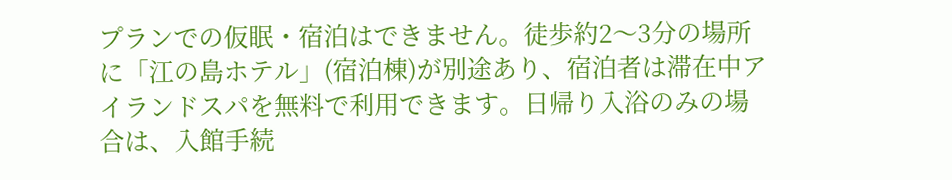プランでの仮眠・宿泊はできません。徒歩約2〜3分の場所に「江の島ホテル」(宿泊棟)が別途あり、宿泊者は滞在中アイランドスパを無料で利用できます。日帰り入浴のみの場合は、入館手続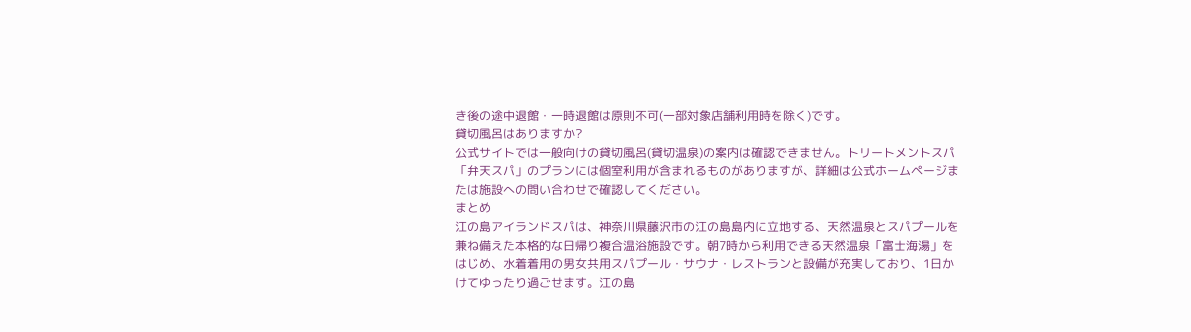き後の途中退館・一時退館は原則不可(一部対象店舗利用時を除く)です。
貸切風呂はありますか?
公式サイトでは一般向けの貸切風呂(貸切温泉)の案内は確認できません。トリートメントスパ「弁天スパ」のプランには個室利用が含まれるものがありますが、詳細は公式ホームページまたは施設への問い合わせで確認してください。
まとめ
江の島アイランドスパは、神奈川県藤沢市の江の島島内に立地する、天然温泉とスパプールを兼ね備えた本格的な日帰り複合温浴施設です。朝7時から利用できる天然温泉「富士海湯」をはじめ、水着着用の男女共用スパプール・サウナ・レストランと設備が充実しており、1日かけてゆったり過ごせます。江の島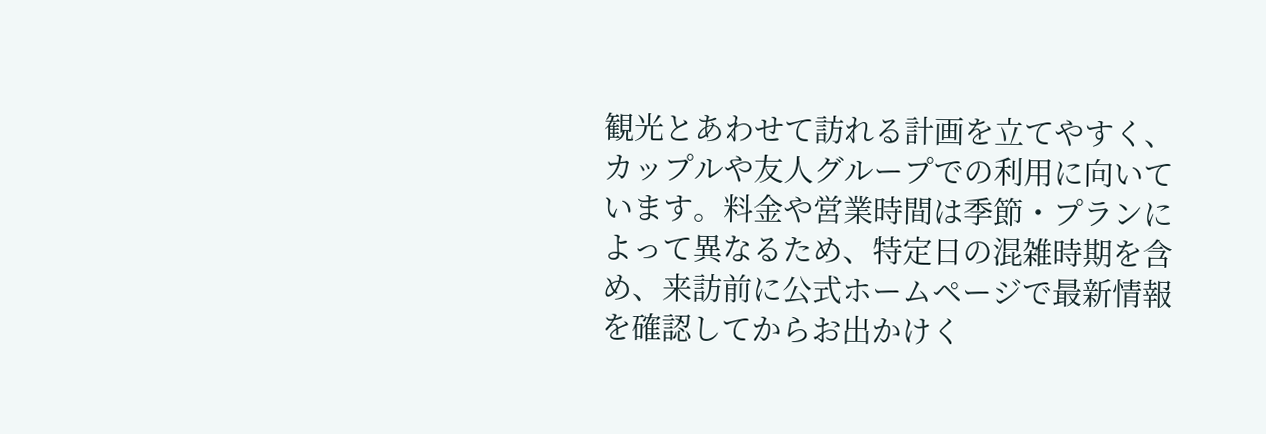観光とあわせて訪れる計画を立てやすく、カップルや友人グループでの利用に向いています。料金や営業時間は季節・プランによって異なるため、特定日の混雑時期を含め、来訪前に公式ホームページで最新情報を確認してからお出かけく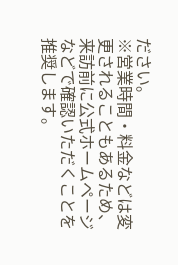ださい。
※営業時間・料金などは変更されることもあるため、来訪前に公式ホームページなどで確認いただくことを推奨します。